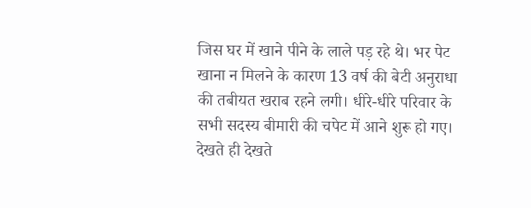जिस घर में खाने पीने के लाले पड़ रहे थे। भर पेट खाना न मिलने के कारण 13 वर्ष की बेटी अनुराधा की तबीयत खराब रहने लगी। धीरे-धीरे परिवार के सभी सदस्य बीमारी की चपेट में आने शुरू हो गए। देखते ही देखते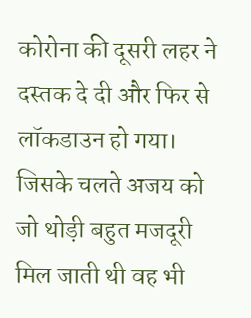कोरोना की दूसरी लहर ने दस्तक दे दी और फिर से लॉकडाउन हो गया।
जिसके चलते अजय को जो थोड़ी बहुत मजदूरी मिल जाती थी वह भी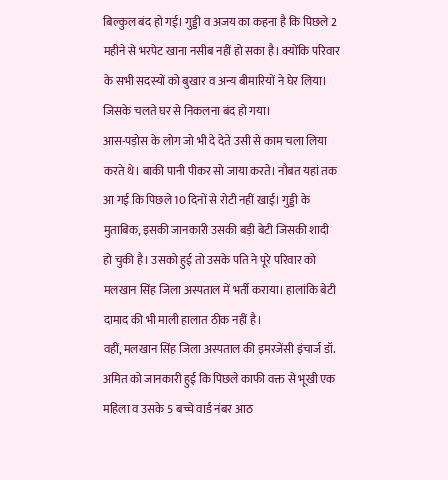बिल्कुल बंद हो गई। गुड्डी व अजय का कहना है कि पिछले 2 महीने से भरपेट खाना नसीब नहीं हो सका है। क्योंकि परिवार के सभी सदस्यों को बुखार व अन्य बीमारियों ने घेर लिया। जिसके चलते घर से निकलना बंद हो गया।
आस-पड़ोस के लोग जो भी दे देते उसी से काम चला लिया करते थे। बाकी पानी पीकर सो जाया करते। नौबत यहां तक आ गई कि पिछले 10 दिनों से रोटी नहीं खाई। गुड्डी के मुताबिक, इसकी जानकारी उसकी बड़ी बेटी जिसकी शादी हो चुकी है। उसको हुई तो उसके पति ने पूरे परिवार को मलखान सिंह जिला अस्पताल में भर्ती कराया। हालांकि बेटी दामाद की भी माली हालात ठीक नहीं है।
वहीं, मलखान सिंह जिला अस्पताल की इमरजेंसी इंचार्ज डॉ. अमित को जानकारी हुई कि पिछले काफी वक्त से भूखी एक महिला व उसके 5 बच्चे वार्ड नंबर आठ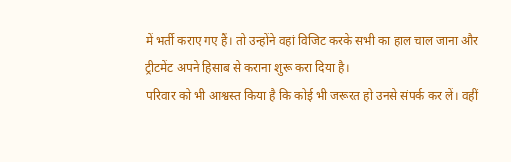में भर्ती कराए गए हैं। तो उन्होंने वहां विजिट करके सभी का हाल चाल जाना और ट्रीटमेंट अपने हिसाब से कराना शुरू करा दिया है।
परिवार को भी आश्वस्त किया है कि कोई भी जरूरत हो उनसे संपर्क कर लें। वहीं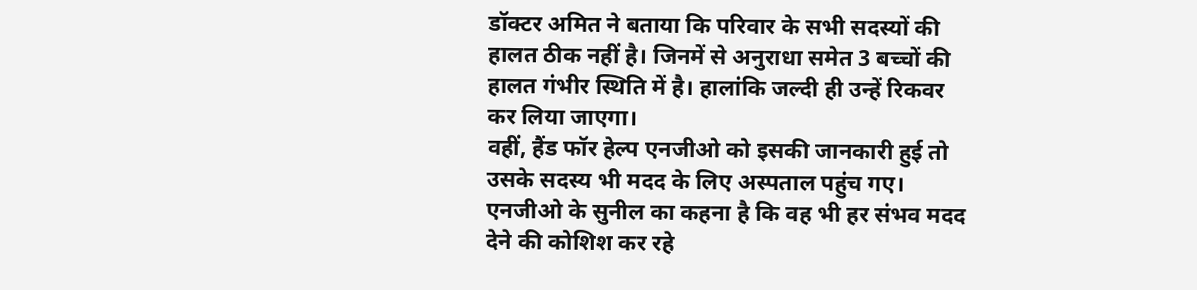डॉक्टर अमित ने बताया कि परिवार के सभी सदस्यों की हालत ठीक नहीं है। जिनमें से अनुराधा समेत 3 बच्चों की हालत गंभीर स्थिति में है। हालांकि जल्दी ही उन्हें रिकवर कर लिया जाएगा।
वहीं, हैंड फॉर हेल्प एनजीओ को इसकी जानकारी हुई तो उसके सदस्य भी मदद के लिए अस्पताल पहुंच गए। एनजीओ के सुनील का कहना है कि वह भी हर संभव मदद देने की कोशिश कर रहे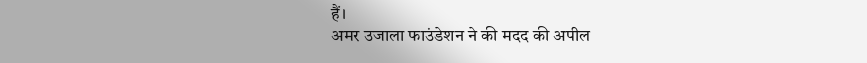हैं।
अमर उजाला फाउंडेशन ने की मदद की अपील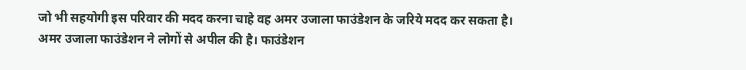जो भी सहयोगी इस परिवार की मदद करना चाहे वह अमर उजाला फाउंडेशन के जरिये मदद कर सकता है। अमर उजाला फाउंडेशन ने लोगों से अपील की है। फाउंडेशन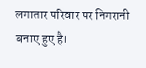लगातार परिवार पर निगरानी बनाए हुए है।